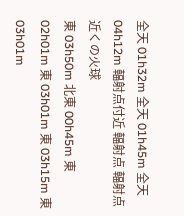全天 01h32m 全天 01h45m 全天 04h12m 輻射点付近 輻射点 輻射点近くの火球
東 03h50m 北東 00h45m 東 02h01m 東 03h01m 東 03h15m 東 03h01m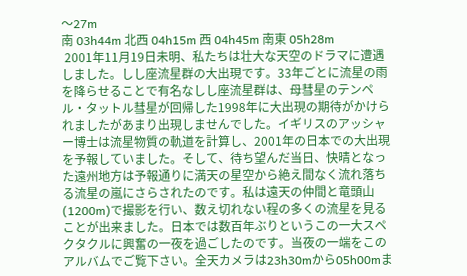〜27m
南 03h44m 北西 04h15m 西 04h45m 南東 05h28m
 2001年11月19日未明、私たちは壮大な天空のドラマに遭遇しました。しし座流星群の大出現です。33年ごとに流星の雨を降らせることで有名なしし座流星群は、母彗星のテンペル・タットル彗星が回帰した1998年に大出現の期待がかけられましたがあまり出現しませんでした。イギリスのアッシャー博士は流星物質の軌道を計算し、2001年の日本での大出現を予報していました。そして、待ち望んだ当日、快晴となった遠州地方は予報通りに満天の星空から絶え間なく流れ落ちる流星の嵐にさらされたのです。私は遠天の仲間と竜頭山(1200m)で撮影を行い、数え切れない程の多くの流星を見ることが出来ました。日本では数百年ぶりというこの一大スペクタクルに興奮の一夜を過ごしたのです。当夜の一端をこのアルバムでご覧下さい。全天カメラは23h30mから05h00mま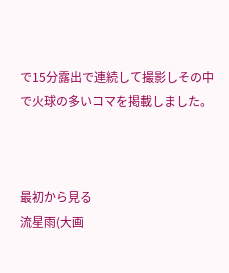で15分露出で連続して撮影しその中で火球の多いコマを掲載しました。



最初から見る
流星雨(大画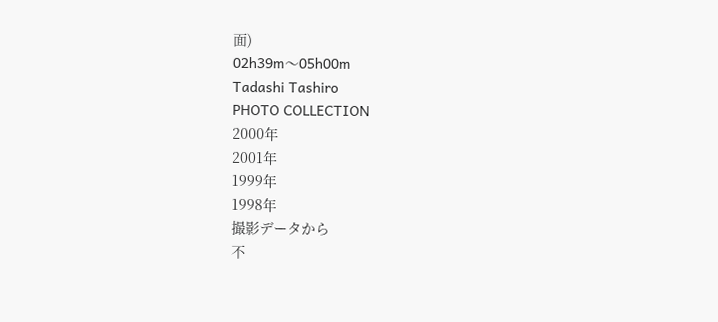面)
02h39m〜05h00m
Tadashi Tashiro
PHOTO COLLECTION
2000年
2001年
1999年
1998年
撮影データから
不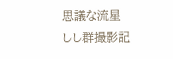思議な流星
しし群撮影記